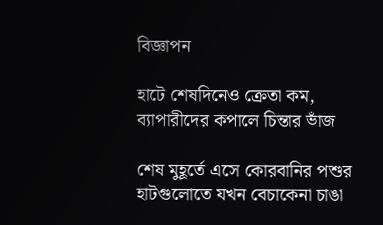বিজ্ঞাপন

হাটে শেষদিনেও ক্রেতা কম, ব্যাপারীদের কপালে চিন্তার ভাঁজ

শেষ মুহূর্তে এসে কোরবানির পশুর হাটগুলোতে যখন বেচাকেনা চাঙা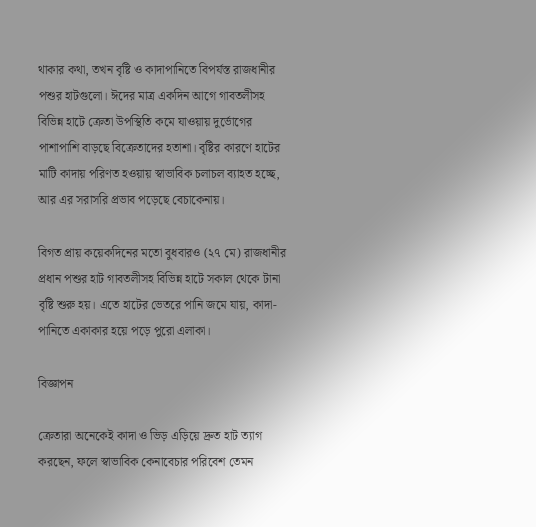থাকার কথা, তখন বৃষ্টি ও কাদাপানিতে বিপর্যস্ত রাজধানীর পশুর হাটগুলো। ঈদের মাত্র একদিন আগে গাবতলীসহ বিভিন্ন হাটে ক্রেতা উপস্থিতি কমে যাওয়ায় দুর্ভোগের পাশাপাশি বাড়ছে বিক্রেতাদের হতাশা। বৃষ্টির কারণে হাটের মাটি কাদায় পরিণত হওয়ায় স্বাভাবিক চলাচল ব্যাহত হচ্ছে, আর এর সরাসরি প্রভাব পড়েছে বেচাকেনায়।

বিগত প্রায় কয়েকদিনের মতো বুধবারও (২৭ মে) রাজধানীর প্রধান পশুর হাট গাবতলীসহ বিভিন্ন হাটে সকাল থেকে টানা বৃষ্টি শুরু হয়। এতে হাটের ভেতরে পানি জমে যায়, কাদা-পানিতে একাকার হয়ে পড়ে পুরো এলাকা।

বিজ্ঞাপন

ক্রেতারা অনেকেই কাদা ও ভিড় এড়িয়ে দ্রুত হাট ত্যাগ করছেন, ফলে স্বাভাবিক কেনাবেচার পরিবেশ তেমন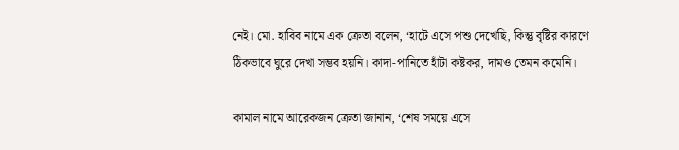নেই। মো. হাবিব নামে এক ক্রেতা বলেন, ‘হাটে এসে পশু দেখেছি, কিন্তু বৃষ্টির কারণে ঠিকভাবে ঘুরে দেখা সম্ভব হয়নি। কাদা-পানিতে হাঁটা কষ্টকর, দামও তেমন কমেনি।

কামাল নামে আরেকজন ক্রেতা জানান, ‘শেষ সময়ে এসে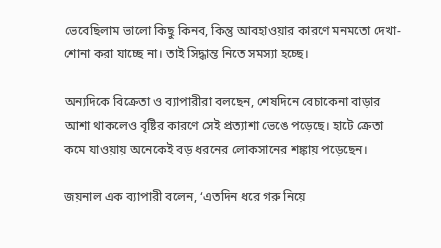ভেবেছিলাম ভালো কিছু কিনব, কিন্তু আবহাওয়ার কারণে মনমতো দেখা-শোনা করা যাচ্ছে না। তাই সিদ্ধান্ত নিতে সমস্যা হচ্ছে।

অন্যদিকে বিক্রেতা ও ব্যাপারীরা বলছেন, শেষদিনে বেচাকেনা বাড়ার আশা থাকলেও বৃষ্টির কারণে সেই প্রত্যাশা ভেঙে পড়েছে। হাটে ক্রেতা কমে যাওয়ায় অনেকেই বড় ধরনের লোকসানের শঙ্কায় পড়েছেন।

জয়নাল এক ব্যাপারী বলেন, ‘এতদিন ধরে গরু নিয়ে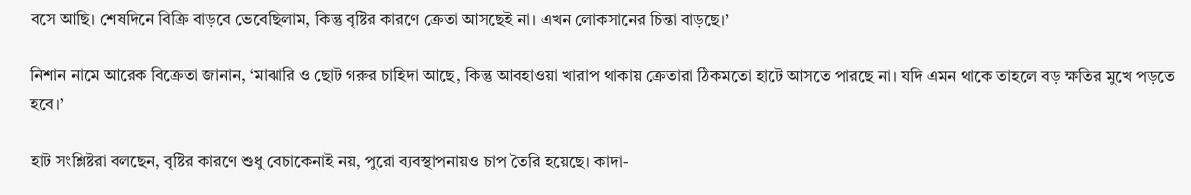বসে আছি। শেষদিনে বিক্রি বাড়বে ভেবেছিলাম, কিন্তু বৃষ্টির কারণে ক্রেতা আসছেই না। এখন লোকসানের চিন্তা বাড়ছে।’

নিশান নামে আরেক বিক্রেতা জানান, ‘মাঝারি ও ছোট গরুর চাহিদা আছে, কিন্তু আবহাওয়া খারাপ থাকায় ক্রেতারা ঠিকমতো হাটে আসতে পারছে না। যদি এমন থাকে তাহলে বড় ক্ষতির মুখে পড়তে হবে।’

হাট সংশ্লিষ্টরা বলছেন, বৃষ্টির কারণে শুধু বেচাকেনাই নয়, পুরো ব্যবস্থাপনায়ও চাপ তৈরি হয়েছে। কাদা-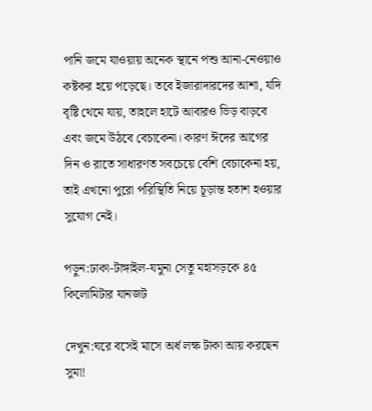পানি জমে যাওয়ায় অনেক স্থানে পশু আনা-নেওয়াও কষ্টকর হয়ে পড়েছে। তবে ইজারাদারদের আশা, যদি বৃষ্টি থেমে যায়, তাহলে হাটে আবারও ভিড় বাড়বে এবং জমে উঠবে বেচাকেনা। কারণ ঈদের আগের দিন ও রাতে সাধারণত সবচেয়ে বেশি বেচাকেনা হয়, তাই এখনো পুরো পরিস্থিতি নিয়ে চূড়ান্ত হতাশ হওয়ার সুযোগ নেই।

পড়ুন:ঢাকা-টাঙ্গাইল-যমুনা সেতু মহাসড়কে ৪৫ কিলোমিটার যানজট

দেখুন:ঘরে বসেই মাসে অর্ধ লক্ষ টাকা আয় করছেন সুমা!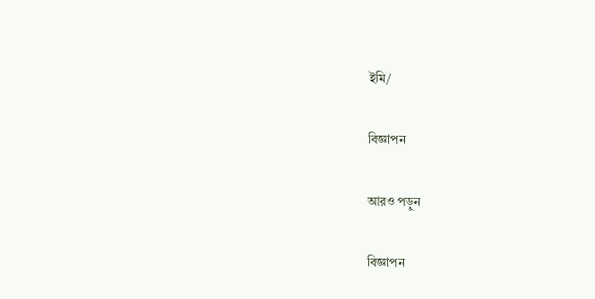ইমি/

বিজ্ঞাপন

আরও পড়ুন

বিজ্ঞাপন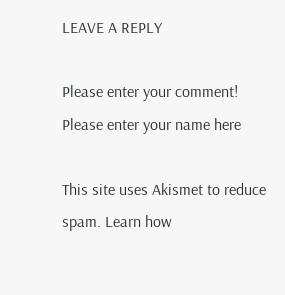LEAVE A REPLY

Please enter your comment!
Please enter your name here

This site uses Akismet to reduce spam. Learn how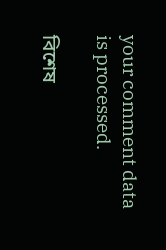your comment data is processed.

বিশেষ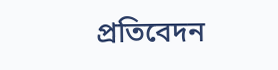প্রতিবেদন